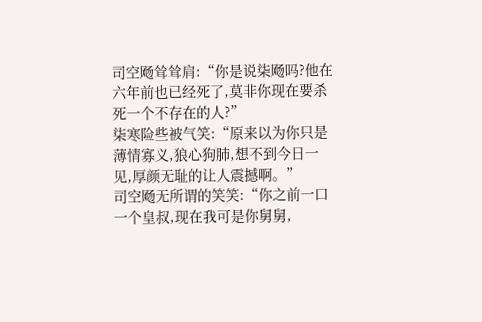司空飏耸耸肩:“你是说柒飏吗?他在六年前也已经死了,莫非你现在要杀死一个不存在的人?”
柒寒险些被气笑:“原来以为你只是薄情寡义,狼心狗肺,想不到今日一见,厚颜无耻的让人震撼啊。”
司空飏无所谓的笑笑:“你之前一口一个皇叔,现在我可是你舅舅,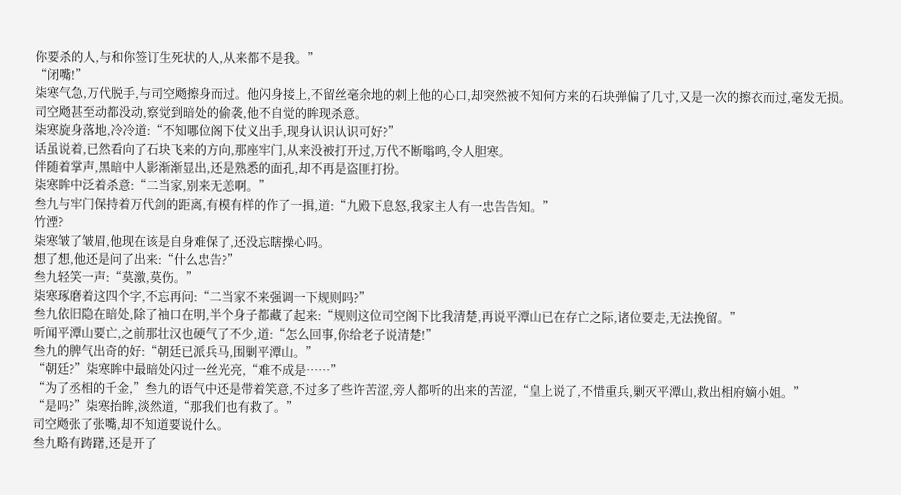你要杀的人,与和你签订生死状的人,从来都不是我。”
“闭嘴!”
柒寒气急,万代脱手,与司空飏擦身而过。他闪身接上,不留丝毫余地的刺上他的心口,却突然被不知何方来的石块弹偏了几寸,又是一次的擦衣而过,毫发无损。
司空飏甚至动都没动,察觉到暗处的偷袭,他不自觉的眸现杀意。
柒寒旋身落地,冷冷道:“不知哪位阁下仗义出手,现身认识认识可好?”
话虽说着,已然看向了石块飞来的方向,那座牢门,从来没被打开过,万代不断嗡鸣,令人胆寒。
伴随着掌声,黑暗中人影渐渐显出,还是熟悉的面孔,却不再是盗匪打扮。
柒寒眸中泛着杀意:“二当家,别来无恙啊。”
叁九与牢门保持着万代剑的距离,有模有样的作了一揖,道:“九殿下息怒,我家主人有一忠告告知。”
竹湮?
柒寒皱了皱眉,他现在该是自身难保了,还没忘瞎操心吗。
想了想,他还是问了出来:“什么忠告?”
叁九轻笑一声:“莫激,莫伤。”
柒寒琢磨着这四个字,不忘再问:“二当家不来强调一下规则吗?”
叁九依旧隐在暗处,除了袖口在明,半个身子都藏了起来:“规则这位司空阁下比我清楚,再说平潭山已在存亡之际,诸位要走,无法挽留。”
听闻平潭山要亡,之前那壮汉也硬气了不少,道:“怎么回事,你给老子说清楚!”
叁九的脾气出奇的好:“朝廷已派兵马,围剿平潭山。”
“朝廷?”柒寒眸中最暗处闪过一丝光亮,“难不成是……”
“为了丞相的千金,”叁九的语气中还是带着笑意,不过多了些许苦涩,旁人都听的出来的苦涩,“皇上说了,不惜重兵,剿灭平潭山,救出相府嫡小姐。”
“是吗?”柒寒抬眸,淡然道,“那我们也有救了。”
司空飏张了张嘴,却不知道要说什么。
叁九略有踌躇,还是开了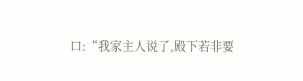口:“我家主人说了,殿下若非要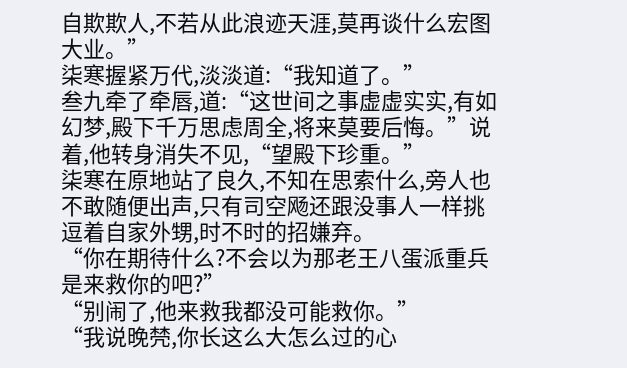自欺欺人,不若从此浪迹天涯,莫再谈什么宏图大业。”
柒寒握紧万代,淡淡道:“我知道了。”
叁九牵了牵唇,道:“这世间之事虚虚实实,有如幻梦,殿下千万思虑周全,将来莫要后悔。”说着,他转身消失不见,“望殿下珍重。”
柒寒在原地站了良久,不知在思索什么,旁人也不敢随便出声,只有司空飏还跟没事人一样挑逗着自家外甥,时不时的招嫌弃。
“你在期待什么?不会以为那老王八蛋派重兵是来救你的吧?”
“别闹了,他来救我都没可能救你。”
“我说晚棾,你长这么大怎么过的心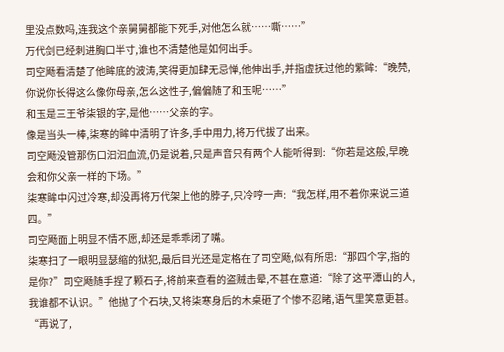里没点数吗,连我这个亲舅舅都能下死手,对他怎么就……嘶……”
万代剑已经刺进胸口半寸,谁也不清楚他是如何出手。
司空飏看清楚了他眸底的波涛,笑得更加肆无忌惮,他伸出手,并指虚抚过他的紫眸:“晚棾,你说你长得这么像你母亲,怎么这性子,偏偏随了和玉呢……”
和玉是三王爷柒银的字,是他……父亲的字。
像是当头一棒,柒寒的眸中清明了许多,手中用力,将万代拔了出来。
司空飏没管那伤口汩汩血流,仍是说着,只是声音只有两个人能听得到:“你若是这般,早晚会和你父亲一样的下场。”
柒寒眸中闪过冷寒,却没再将万代架上他的脖子,只冷哼一声:“我怎样,用不着你来说三道四。”
司空飏面上明显不情不愿,却还是乖乖闭了嘴。
柒寒扫了一眼明显瑟缩的狱犯,最后目光还是定格在了司空飏,似有所思:“那四个字,指的是你?”司空飏随手捏了颗石子,将前来查看的盗贼击晕,不甚在意道:“除了这平潭山的人,我谁都不认识。”他抛了个石块,又将柒寒身后的木桌砸了个惨不忍睹,语气里笑意更甚。
“再说了,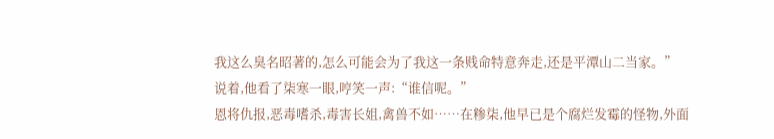我这么臭名昭著的,怎么可能会为了我这一条贱命特意奔走,还是平潭山二当家。”
说着,他看了柒寒一眼,哼笑一声:“谁信呢。”
恩将仇报,恶毒嗜杀,毒害长姐,禽兽不如……在糁柒,他早已是个腐烂发霉的怪物,外面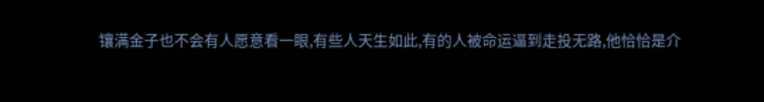镶满金子也不会有人愿意看一眼,有些人天生如此,有的人被命运逼到走投无路,他恰恰是介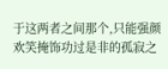于这两者之间那个,只能强颜欢笑掩饰功过是非的孤寂之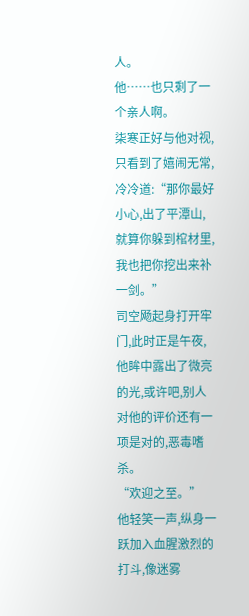人。
他……也只剩了一个亲人啊。
柒寒正好与他对视,只看到了嬉闹无常,冷冷道:“那你最好小心,出了平潭山,就算你躲到棺材里,我也把你挖出来补一剑。”
司空飏起身打开牢门,此时正是午夜,他眸中露出了微亮的光,或许吧,别人对他的评价还有一项是对的,恶毒嗜杀。
“欢迎之至。”
他轻笑一声,纵身一跃加入血腥激烈的打斗,像迷雾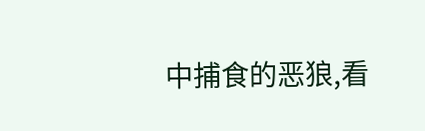中捕食的恶狼,看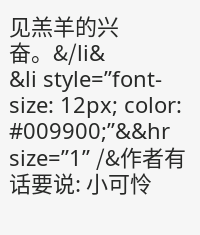见羔羊的兴奋。&/li&
&li style=”font-size: 12px; color: #009900;”&&hr size=”1” /&作者有话要说: 小可怜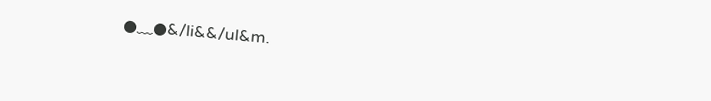●﹏●&/li&&/ul&m.